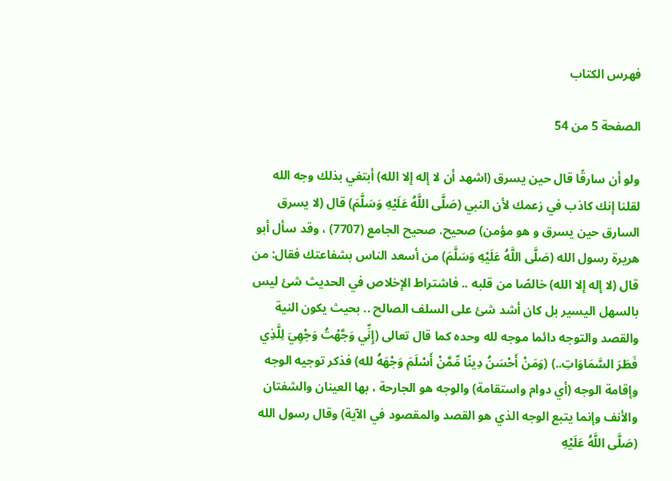فهرس الكتاب

الصفحة 5 من 54

ولو أن سارقًا قال حين يسرق (اشهد أن لا إله إلا الله) أبتغي بذلك وجه الله لقلنا إنك كاذب في زعمك لأن النبي (صَلَّى اللَّهُ عَلَيْهِ وَسَلَّمَ) قال (لا يسرق السارق حين يسرق و هو مؤمن) صحيح. صحيح الجامع (7707) ، وقد سأل أبو هريرة رسول الله (صَلَّى اللَّهُ عَلَيْهِ وَسَلَّمَ) من أسعد الناس بشفاعتك فقال: من قال (لا إله إلا الله) خالصًا من قلبه .. فاشتراط الإخلاص في الحديث شئ ليس بالسهل اليسير بل كان أشد شئ على السلف الصالح .. بحيث يكون النية والقصد والتوجه دائما موجه لله وحده كما قال تعالى (إِنِّي وَجَّهْتُ وَجْهِيَ لِلَّذِي فَطَرَ السَّمَاوَاتِ..) (وَمَنْ أَحْسَنُ دِينًا مِّمَّنْ أَسْلَمَ وَجْهَهُ لله) فذكر توجيه الوجه وإقامة الوجه (أي دوام واستقامة) والوجه هو الجارحة ، بها العينان والشفتان والأنف وإنما يتبع الوجه الذي هو القصد والمقصود في الآية) وقال رسول الله (صَلَّى اللَّهُ عَلَيْهِ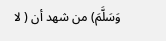وَسَلَّمَ) من شهد أن ( لا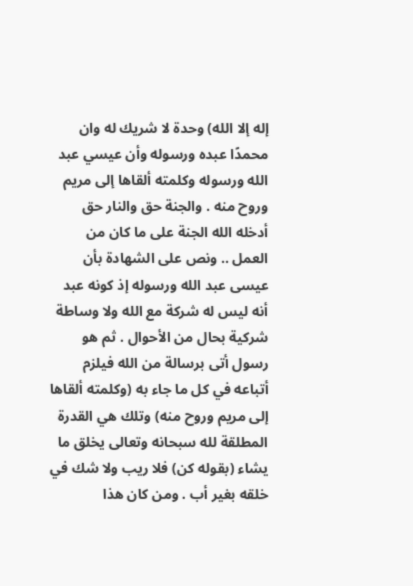إله إلا الله) وحدة لا شريك له وان محمدًا عبده ورسوله وأن عيسي عبد الله ورسوله وكلمته ألقاها إلى مريم وروح منه . والجنة حق والنار حق أدخله الله الجنة على ما كان من العمل .. ونص على الشهادة بأن عيسى عبد الله ورسوله إذ كونه عبد أنه ليس له شركة مع الله ولا وساطة شركية بحال من الأحوال . ثم هو رسول أتى برسالة من الله فيلزم أتباعه في كل ما جاء به (وكلمته ألقاها إلى مريم وروح منه) وتلك هي القدرة المطلقة لله سبحانه وتعالى يخلق ما يشاء (بقوله كن) فلا ريب ولا شك في خلقه بغير أب . ومن كان هذا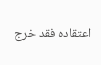اعتقاده فقد خرج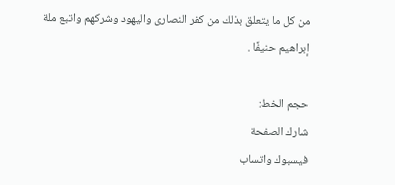من كل ما يتعلق بذلك من كفر النصارى واليهود وشركهم واتبع ملة إبراهيم حنيفًا .

حجم الخط:
شارك الصفحة
فيسبوك واتساب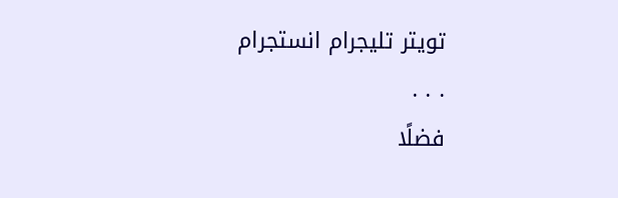تويتر تليجرام انستجرام
. . .
فضلًا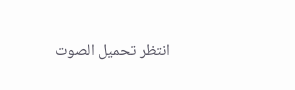انتظر تحميل الصوت